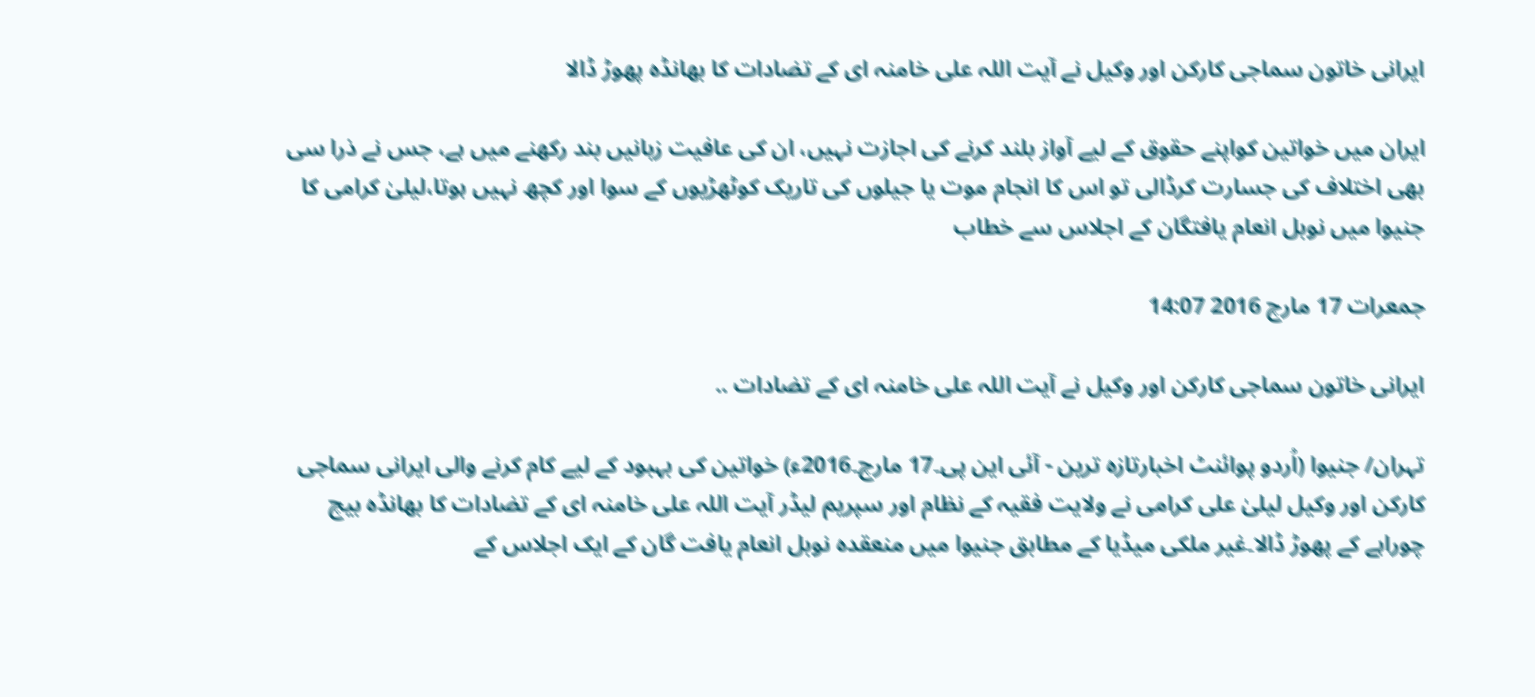ایرانی خاتون سماجی کارکن اور وکیل نے آیت اللہ علی خامنہ ای کے تضادات کا بھانڈہ پھوڑ ڈالا

ایران میں خواتین کواپنے حقوق کے لیے آواز بلند کرنے کی اجازت نہیں، ان کی عافیت زبانیں بند رکھنے میں ہے، جس نے ذرا سی بھی اختلاف کی جسارت کرڈالی تو اس کا انجام موت یا جیلوں کی تاریک کوٹھڑیوں کے سوا اور کچھ نہیں ہوتا،لیلیٰ کرامی کا جنیوا میں نوبل انعام یافتگان کے اجلاس سے خطاب

جمعرات 17 مارچ 2016 14:07

ایرانی خاتون سماجی کارکن اور وکیل نے آیت اللہ علی خامنہ ای کے تضادات ..

تہران/ جنیوا (اُردو پوائنٹ اخبارتازہ ترین - آئی این پی۔17 مارچ۔2016ء) خواتین کی بہبود کے لیے کام کرنے والی ایرانی سماجی کارکن اور وکیل لیلیٰ علی کرامی نے ولایت فقیہ کے نظام اور سپریم لیڈر آیت اللہ علی خامنہ ای کے تضادات کا بھانڈہ بیچ چوراہے کے پھوڑ ڈالا۔غیر ملکی میڈیا کے مطابق جنیوا میں منعقدہ نوبل انعام یافت گان کے ایک اجلاس کے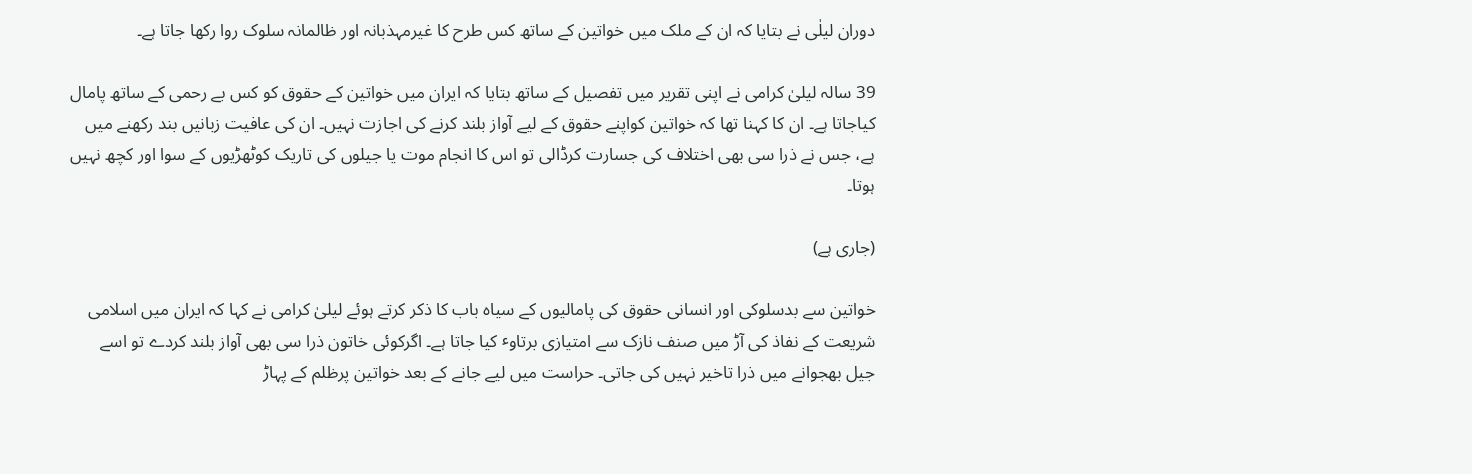دوران لیلٰی نے بتایا کہ ان کے ملک میں خواتین کے ساتھ کس طرح کا غیرمہذبانہ اور ظالمانہ سلوک روا رکھا جاتا ہے۔

39 سالہ لیلیٰ کرامی نے اپنی تقریر میں تفصیل کے ساتھ بتایا کہ ایران میں خواتین کے حقوق کو کس بے رحمی کے ساتھ پامال کیاجاتا ہے۔ ان کا کہنا تھا کہ خواتین کواپنے حقوق کے لیے آواز بلند کرنے کی اجازت نہیں۔ ان کی عافیت زبانیں بند رکھنے میں ہے، جس نے ذرا سی بھی اختلاف کی جسارت کرڈالی تو اس کا انجام موت یا جیلوں کی تاریک کوٹھڑیوں کے سوا اور کچھ نہیں ہوتا۔

(جاری ہے)

خواتین سے بدسلوکی اور انسانی حقوق کی پامالیوں کے سیاہ باب کا ذکر کرتے ہوئے لیلیٰ کرامی نے کہا کہ ایران میں اسلامی شریعت کے نفاذ کی آڑ میں صنف نازک سے امتیازی برتاوٴ کیا جاتا ہے۔ اگرکوئی خاتون ذرا سی بھی آواز بلند کردے تو اسے جیل بھجوانے میں ذرا تاخیر نہیں کی جاتی۔ حراست میں لیے جانے کے بعد خواتین پرظلم کے پہاڑ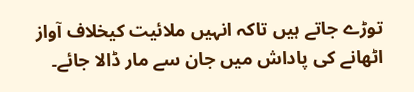توڑے جاتے ہیں تاکہ انہیں ملائیت کیخلاف آواز اٹھانے کی پاداش میں جان سے مار ڈالا جائے۔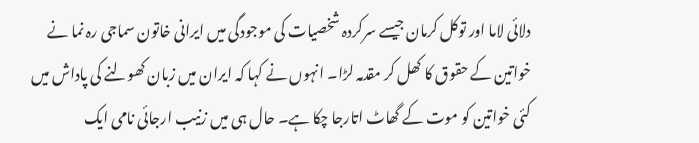دلائی لاما اور توکل کرمان جیسے سرکردہ شخصیات کی موجودگی میں ایرانی خاتون سماجی رہ نما نے خواتین کے حقوق کا کھل کر مقدمہ لڑا۔ انہوں نے کہا کہ ایران میں زبان کھولنے کی پاداش میں کئی خواتین کو موت کے گھاٹ اتارجا چکا ہے۔ حال ہی میں زنیب ارجائی نامی ایک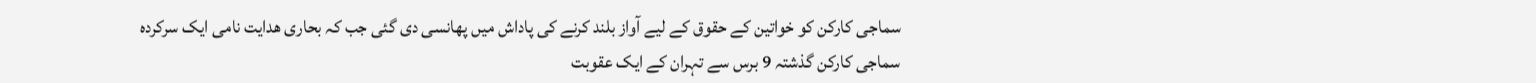سماجی کارکن کو خواتین کے حقوق کے لیے آواز بلند کرنے کی پاداش میں پھانسی دی گئی جب کہ بحاری ھدایت نامی ایک سرکردہ سماجی کارکن گذشتہ 9 برس سے تہران کے ایک عقوبت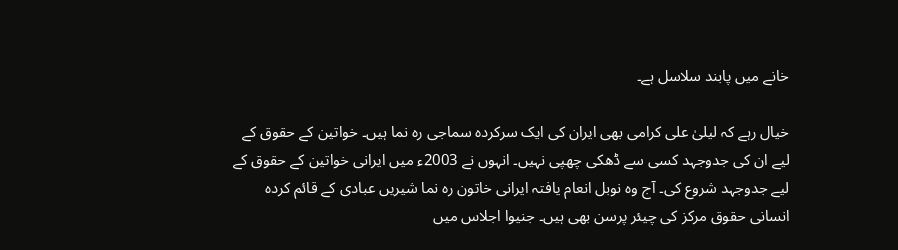خانے میں پابند سلاسل ہے۔

خیال رہے کہ لیلیٰ علی کرامی بھی ایران کی ایک سرکردہ سماجی رہ نما ہیں۔ خواتین کے حقوق کے لیے ان کی جدوجہد کسی سے ڈھکی چھپی نہیں۔ انہوں نے 2003ء میں ایرانی خواتین کے حقوق کے لیے جدوجہد شروع کی۔ آج وہ نوبل انعام یافتہ ایرانی خاتون رہ نما شیریں عبادی کے قائم کردہ انسانی حقوق مرکز کی چیئر پرسن بھی ہیں۔ جنیوا اجلاس میں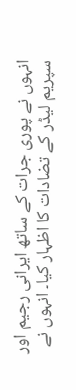انہوں نے پوری جرات کے ساتھ ایرانی رجیم اور سپریم لیڈر کے تضادات کا اظہار کیا۔ انہوں نے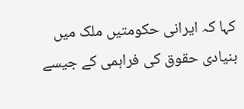کہا کہ ایرانی حکومتیں ملک میں بنیادی حقوق کی فراہمی کے جیسے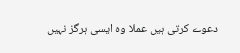دعوے کرتی ہیں عملا وہ ایسی ہرگز نہیں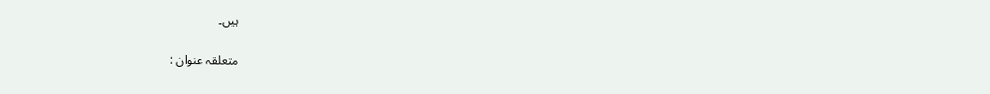ہیں۔

متعلقہ عنوان :